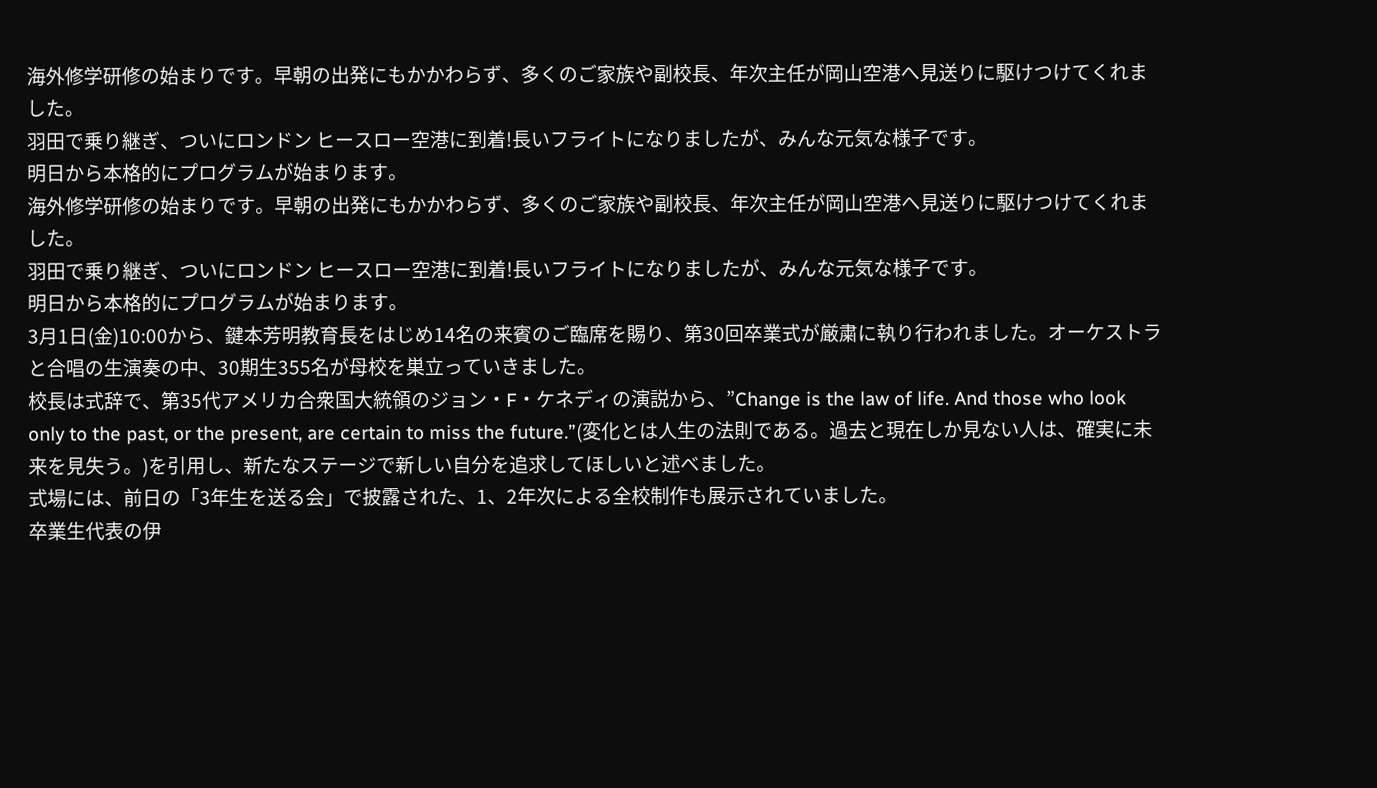海外修学研修の始まりです。早朝の出発にもかかわらず、多くのご家族や副校長、年次主任が岡山空港へ見送りに駆けつけてくれました。
羽田で乗り継ぎ、ついにロンドン ヒースロー空港に到着!長いフライトになりましたが、みんな元気な様子です。
明日から本格的にプログラムが始まります。
海外修学研修の始まりです。早朝の出発にもかかわらず、多くのご家族や副校長、年次主任が岡山空港へ見送りに駆けつけてくれました。
羽田で乗り継ぎ、ついにロンドン ヒースロー空港に到着!長いフライトになりましたが、みんな元気な様子です。
明日から本格的にプログラムが始まります。
3月1日(金)10:00から、鍵本芳明教育長をはじめ14名の来賓のご臨席を賜り、第30回卒業式が厳粛に執り行われました。オーケストラと合唱の生演奏の中、30期生355名が母校を巣立っていきました。
校長は式辞で、第35代アメリカ合衆国大統領のジョン・F・ケネディの演説から、”Change is the law of life. And those who look only to the past, or the present, are certain to miss the future.”(変化とは人生の法則である。過去と現在しか見ない人は、確実に未来を見失う。)を引用し、新たなステージで新しい自分を追求してほしいと述べました。
式場には、前日の「3年生を送る会」で披露された、1、2年次による全校制作も展示されていました。
卒業生代表の伊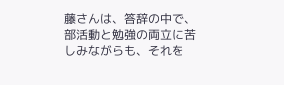藤さんは、答辞の中で、部活動と勉強の両立に苦しみながらも、それを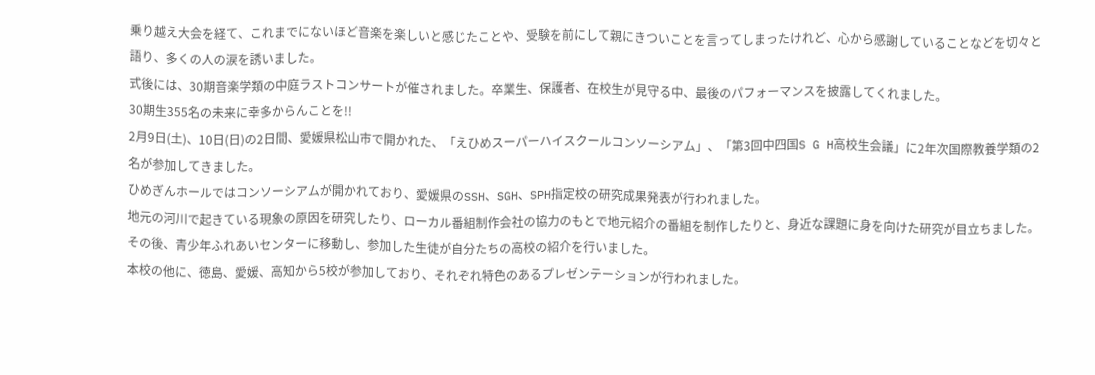乗り越え大会を経て、これまでにないほど音楽を楽しいと感じたことや、受験を前にして親にきついことを言ってしまったけれど、心から感謝していることなどを切々と語り、多くの人の涙を誘いました。
式後には、30期音楽学類の中庭ラストコンサートが催されました。卒業生、保護者、在校生が見守る中、最後のパフォーマンスを披露してくれました。
30期生355名の未来に幸多からんことを!!
2月9日(土)、10日(日)の2日間、愛媛県松山市で開かれた、「えひめスーパーハイスクールコンソーシアム」、「第3回中四国S G H高校生会議」に2年次国際教養学類の2名が参加してきました。
ひめぎんホールではコンソーシアムが開かれており、愛媛県のSSH、SGH、SPH指定校の研究成果発表が行われました。
地元の河川で起きている現象の原因を研究したり、ローカル番組制作会社の協力のもとで地元紹介の番組を制作したりと、身近な課題に身を向けた研究が目立ちました。
その後、青少年ふれあいセンターに移動し、参加した生徒が自分たちの高校の紹介を行いました。
本校の他に、徳島、愛媛、高知から5校が参加しており、それぞれ特色のあるプレゼンテーションが行われました。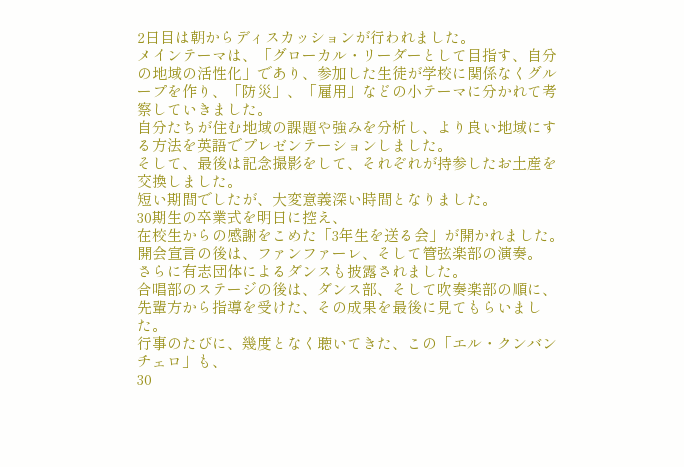2日目は朝からディスカッションが行われました。
メインテーマは、「グローカル・リーダーとして目指す、自分の地域の活性化」であり、参加した生徒が学校に関係なくグループを作り、「防災」、「雇用」などの小テーマに分かれて考察していきました。
自分たちが住む地域の課題や強みを分析し、より良い地域にする方法を英語でプレゼンテーションしました。
そして、最後は記念撮影をして、それぞれが持参したお土産を交換しました。
短い期間でしたが、大変意義深い時間となりました。
30期生の卒業式を明日に控え、
在校生からの感謝をこめた「3年生を送る会」が開かれました。
開会宣言の後は、ファンファーレ、そして管弦楽部の演奏。
さらに有志団体によるダンスも披露されました。
合唱部のステージの後は、ダンス部、そして吹奏楽部の順に、
先輩方から指導を受けた、その成果を最後に見てもらいました。
行事のたびに、幾度となく聴いてきた、この「エル・クンバンチェロ」も、
30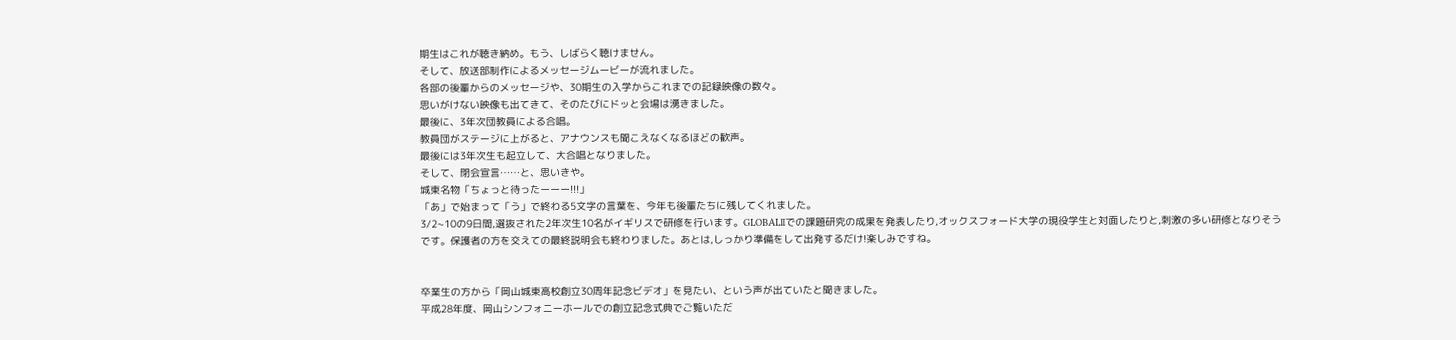期生はこれが聴き納め。もう、しばらく聴けません。
そして、放送部制作によるメッセージムービーが流れました。
各部の後輩からのメッセージや、30期生の入学からこれまでの記録映像の数々。
思いがけない映像も出てきて、そのたびにドッと会場は湧きました。
最後に、3年次団教員による合唱。
教員団がステージに上がると、アナウンスも聞こえなくなるほどの歓声。
最後には3年次生も起立して、大合唱となりました。
そして、閉会宣言……と、思いきや。
城東名物「ちょっと待ったーーー!!!」
「あ」で始まって「う」で終わる5文字の言葉を、今年も後輩たちに残してくれました。
3/2~10の9日間,選抜された2年次生10名がイギリスで研修を行います。GLOBALⅡでの課題研究の成果を発表したり,オックスフォード大学の現役学生と対面したりと,刺激の多い研修となりそうです。保護者の方を交えての最終説明会も終わりました。あとは,しっかり準備をして出発するだけ!楽しみですね。


卒業生の方から「岡山城東高校創立30周年記念ビデオ」を見たい、という声が出ていたと聞きました。
平成28年度、岡山シンフォニーホールでの創立記念式典でご覧いただ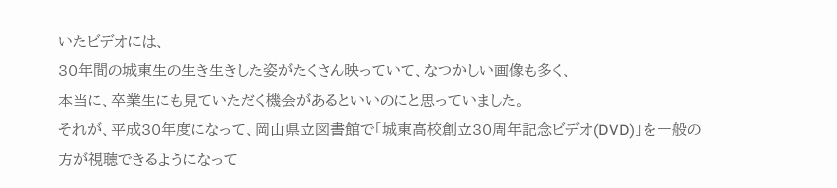いたビデオには、
30年間の城東生の生き生きした姿がたくさん映っていて、なつかしい画像も多く、
本当に、卒業生にも見ていただく機会があるといいのにと思っていました。
それが、平成30年度になって、岡山県立図書館で「城東高校創立30周年記念ビデオ(DVD)」を一般の方が視聴できるようになって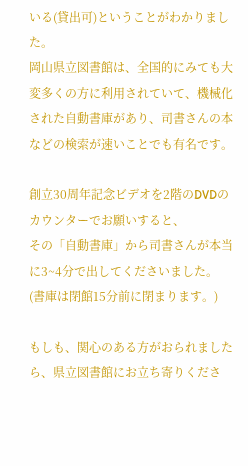いる(貸出可)ということがわかりました。
岡山県立図書館は、全国的にみても大変多くの方に利用されていて、機械化された自動書庫があり、司書さんの本などの検索が速いことでも有名です。

創立30周年記念ビデオを2階のDVDのカウンターでお願いすると、
その「自動書庫」から司書さんが本当に3~4分で出してくださいました。
(書庫は閉館15分前に閉まります。)

もしも、関心のある方がおられましたら、県立図書館にお立ち寄りくださ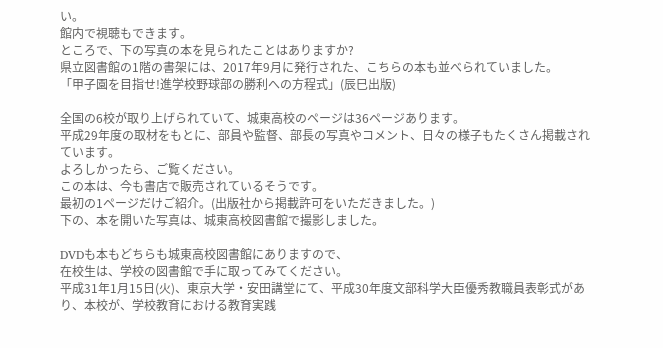い。
館内で視聴もできます。
ところで、下の写真の本を見られたことはありますか?
県立図書館の1階の書架には、2017年9月に発行された、こちらの本も並べられていました。
「甲子園を目指せ!進学校野球部の勝利への方程式」(辰巳出版)

全国の6校が取り上げられていて、城東高校のページは36ページあります。
平成29年度の取材をもとに、部員や監督、部長の写真やコメント、日々の様子もたくさん掲載されています。
よろしかったら、ご覧ください。
この本は、今も書店で販売されているそうです。
最初の1ページだけご紹介。(出版社から掲載許可をいただきました。)
下の、本を開いた写真は、城東高校図書館で撮影しました。

DVDも本もどちらも城東高校図書館にありますので、
在校生は、学校の図書館で手に取ってみてください。
平成31年1月15日(火)、東京大学・安田講堂にて、平成30年度文部科学大臣優秀教職員表彰式があり、本校が、学校教育における教育実践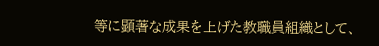等に顕著な成果を上げた教職員組織として、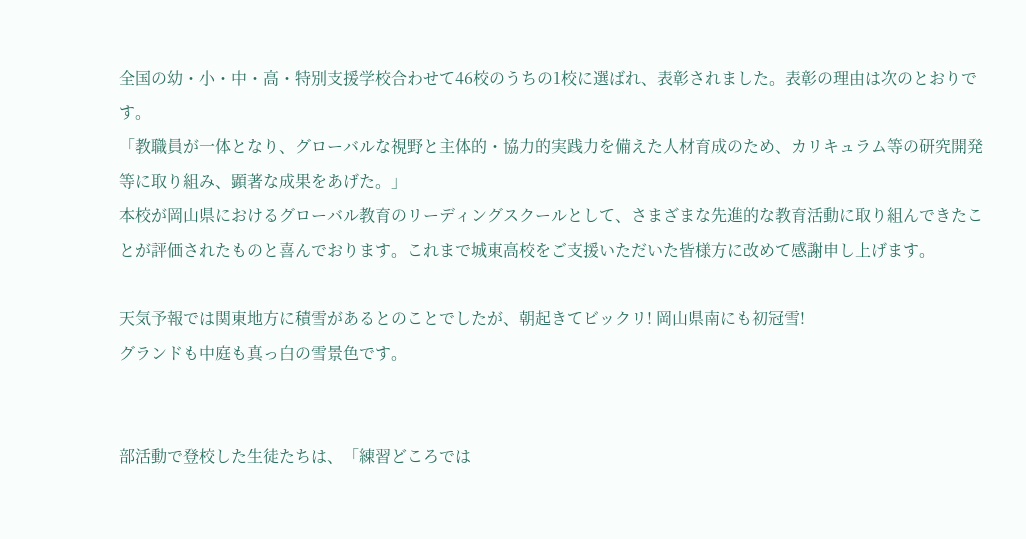全国の幼・小・中・高・特別支援学校合わせて46校のうちの1校に選ばれ、表彰されました。表彰の理由は次のとおりです。
「教職員が一体となり、グローバルな視野と主体的・協力的実践力を備えた人材育成のため、カリキュラム等の研究開発等に取り組み、顕著な成果をあげた。」
本校が岡山県におけるグローバル教育のリーディングスクールとして、さまざまな先進的な教育活動に取り組んできたことが評価されたものと喜んでおります。これまで城東高校をご支援いただいた皆様方に改めて感謝申し上げます。

天気予報では関東地方に積雪があるとのことでしたが、朝起きてビックリ! 岡山県南にも初冠雪!
グランドも中庭も真っ白の雪景色です。


部活動で登校した生徒たちは、「練習どころでは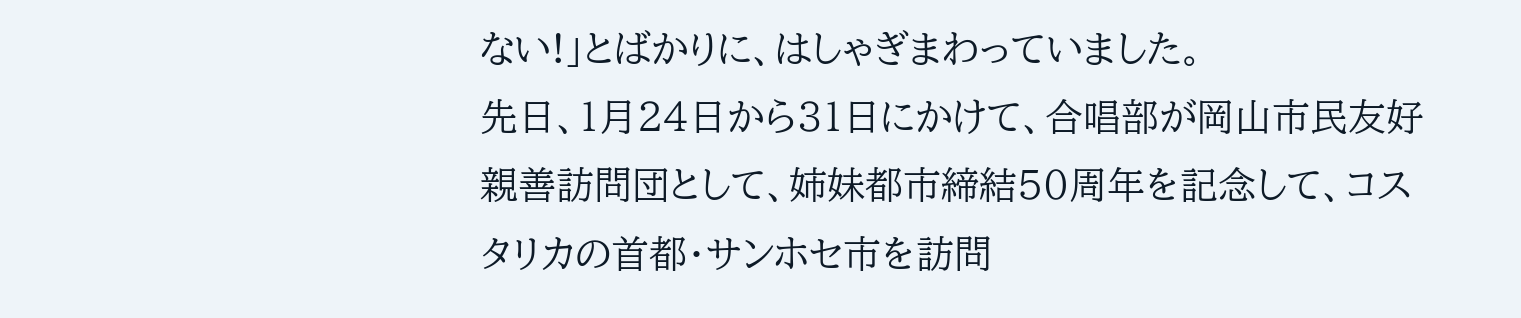ない!」とばかりに、はしゃぎまわっていました。
先日、1月24日から31日にかけて、合唱部が岡山市民友好親善訪問団として、姉妹都市締結50周年を記念して、コスタリカの首都・サンホセ市を訪問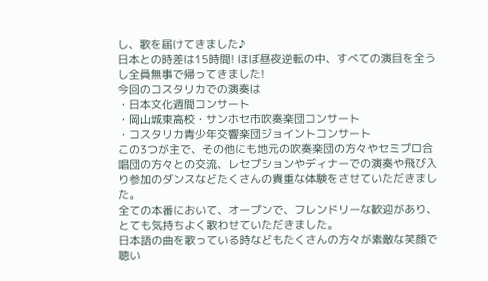し、歌を届けてきました♪
日本との時差は15時間! ほぼ昼夜逆転の中、すべての演目を全うし全員無事で帰ってきました!
今回のコスタリカでの演奏は
・日本文化週間コンサート
・岡山城東高校・サンホセ市吹奏楽団コンサート
・コスタリカ青少年交響楽団ジョイントコンサート
この3つが主で、その他にも地元の吹奏楽団の方々やセミプロ合唱団の方々との交流、レセプションやディナーでの演奏や飛び入り参加のダンスなどたくさんの貴重な体験をさせていただきました。
全ての本番において、オープンで、フレンドリーな歓迎があり、とても気持ちよく歌わせていただきました。
日本語の曲を歌っている時などもたくさんの方々が素敵な笑顔で聴い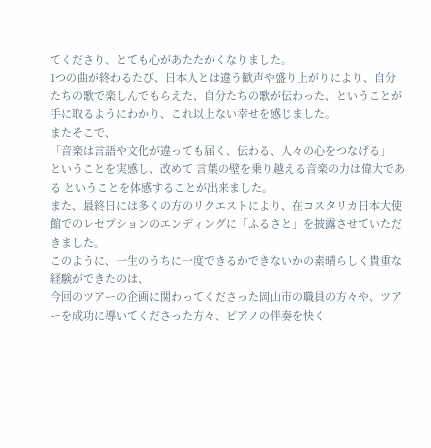てくださり、とても心があたたかくなりました。
1つの曲が終わるたび、日本人とは違う歓声や盛り上がりにより、自分たちの歌で楽しんでもらえた、自分たちの歌が伝わった、ということが手に取るようにわかり、これ以上ない幸せを感じました。
またそこで、
「音楽は言語や文化が違っても届く、伝わる、人々の心をつなげる」
ということを実感し、改めて 言葉の壁を乗り越える音楽の力は偉大である ということを体感することが出来ました。
また、最終日には多くの方のリクエストにより、在コスタリカ日本大使館でのレセプションのエンディングに「ふるさと」を披露させていただきました。
このように、一生のうちに一度できるかできないかの素晴らしく貴重な経験ができたのは、
今回のツアーの企画に関わってくださった岡山市の職員の方々や、ツアーを成功に導いてくださった方々、ピアノの伴奏を快く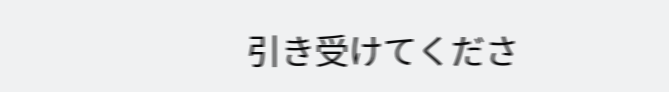引き受けてくださ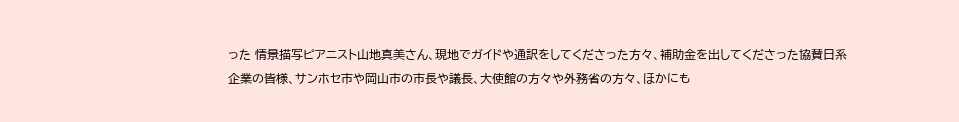った 情景描写ピアニスト山地真美さん、現地でガイドや通訳をしてくださった方々、補助金を出してくださった協賛日系企業の皆様、サンホセ市や岡山市の市長や議長、大使館の方々や外務省の方々、ほかにも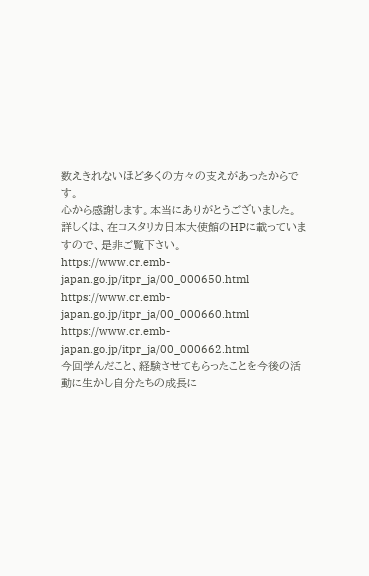数えきれないほど多くの方々の支えがあったからです。
心から感謝します。本当にありがとうございました。
詳しくは、在コスタリカ日本大使館のHPに載っていますので、是非ご覧下さい。
https://www.cr.emb-japan.go.jp/itpr_ja/00_000650.html
https://www.cr.emb-japan.go.jp/itpr_ja/00_000660.html
https://www.cr.emb-japan.go.jp/itpr_ja/00_000662.html
今回学んだこと、経験させてもらったことを今後の活動に生かし自分たちの成長に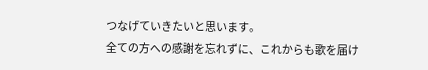つなげていきたいと思います。
全ての方への感謝を忘れずに、これからも歌を届け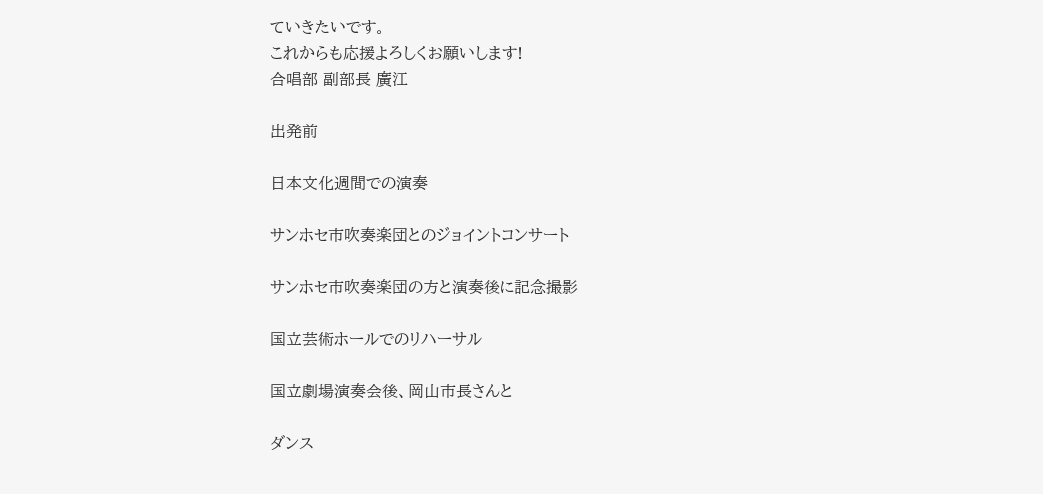ていきたいです。
これからも応援よろしくお願いします!
合唱部 副部長 廣江

出発前

日本文化週間での演奏

サンホセ市吹奏楽団とのジョイントコンサート

サンホセ市吹奏楽団の方と演奏後に記念撮影

国立芸術ホールでのリハーサル

国立劇場演奏会後、岡山市長さんと

ダンス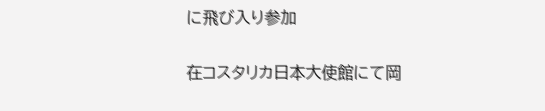に飛び入り参加

在コスタリカ日本大使館にて岡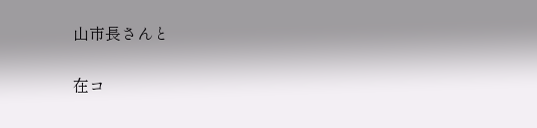山市長さんと

在コ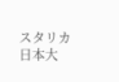スタリカ日本大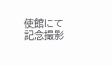使館にて記念撮影